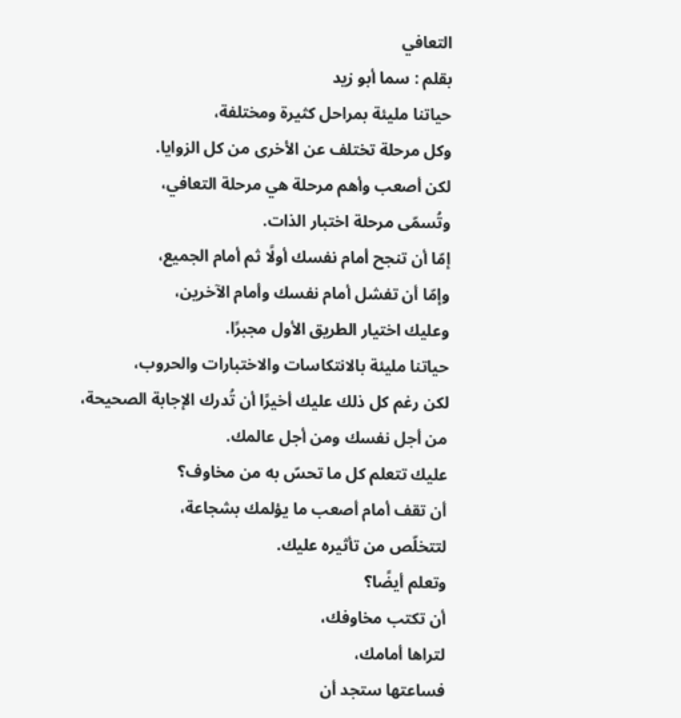التعافي
بقلم : سما أبو زيد
حياتنا مليئة بمراحل كثيرة ومختلفة،
وكل مرحلة تختلف عن الأخرى من كل الزوايا.
لكن أصعب وأهم مرحلة هي مرحلة التعافي،
وتُسمّى مرحلة اختبار الذات.
إمّا أن تنجح أمام نفسك أولًا ثم أمام الجميع،
وإمّا أن تفشل أمام نفسك وأمام الآخرين،
وعليك اختيار الطريق الأول مجبرًا.
حياتنا مليئة بالانتكاسات والاختبارات والحروب،
لكن رغم كل ذلك عليك أخيرًا أن تُدرك الإجابة الصحيحة،
من أجل نفسك ومن أجل عالمك.
عليك تتعلم كل ما تحسّ به من مخاوف؟
أن تقف أمام أصعب ما يؤلمك بشجاعة،
لتتخلّص من تأثيره عليك.
وتعلم أيضًا؟
أن تكتب مخاوفك،
لتراها أمامك،
فساعتها ستجد أن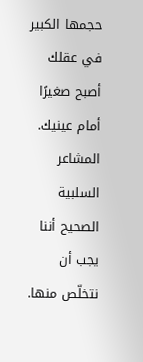حجمها الكبير في عقلك
أصبح صغيرًا أمام عينيك.
المشاعر السلبية
الصحيح أننا يجب أن نتخلّص منها.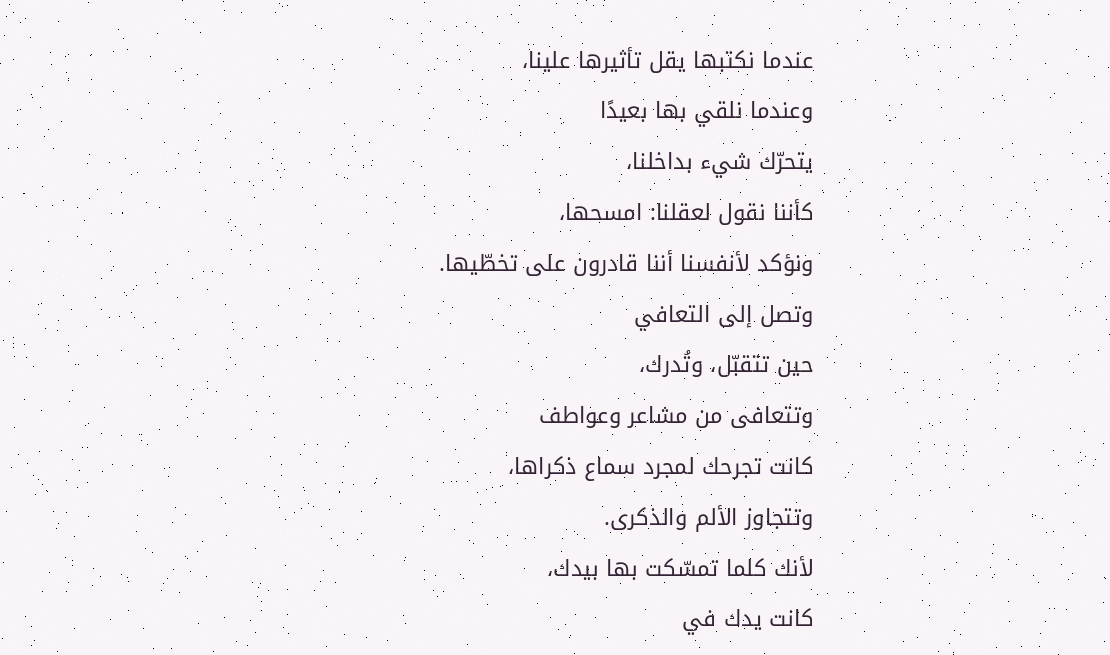عندما نكتبها يقل تأثيرها علينا،
وعندما نلقي بها بعيدًا
يتحرّك شيء بداخلنا،
كأننا نقول لعقلنا: امسحها،
ونؤكد لأنفسنا أننا قادرون على تخطّيها.
وتصل إلى التعافي
حين تتقبّل، وتُدرك،
وتتعافى من مشاعر وعواطف
كانت تجرحك لمجرد سماع ذكراها،
وتتجاوز الألم والذكرى.
لأنك كلما تمسّكت بها بيدك،
كانت يدك في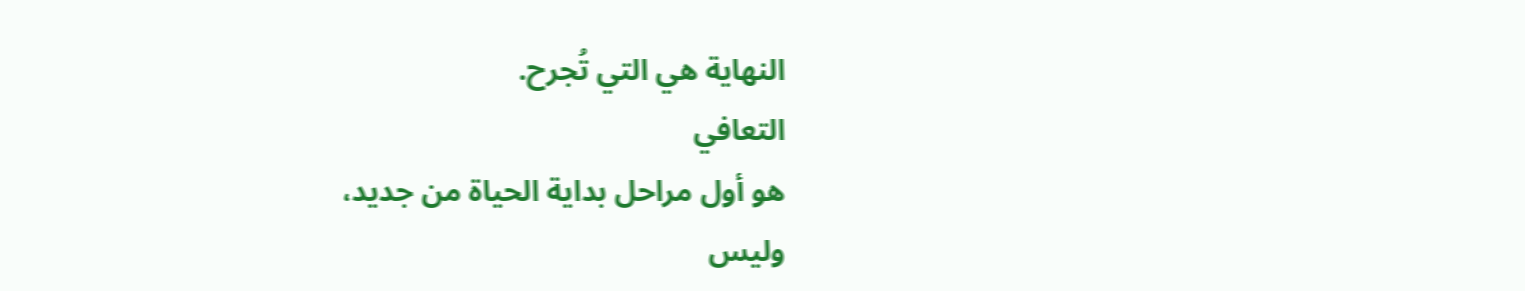النهاية هي التي تُجرح.
التعافي
هو أول مراحل بداية الحياة من جديد،
وليس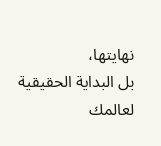نهايتها،
بل البداية الحقيقية لعالمك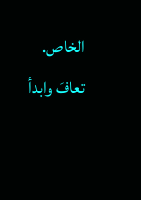الخاص.
تعافَ وابدأ